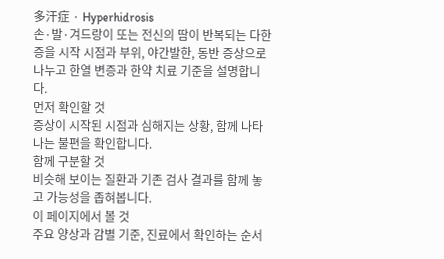多汗症 · Hyperhidrosis
손·발·겨드랑이 또는 전신의 땀이 반복되는 다한증을 시작 시점과 부위, 야간발한, 동반 증상으로 나누고 한열 변증과 한약 치료 기준을 설명합니다.
먼저 확인할 것
증상이 시작된 시점과 심해지는 상황, 함께 나타나는 불편을 확인합니다.
함께 구분할 것
비슷해 보이는 질환과 기존 검사 결과를 함께 놓고 가능성을 좁혀봅니다.
이 페이지에서 볼 것
주요 양상과 감별 기준, 진료에서 확인하는 순서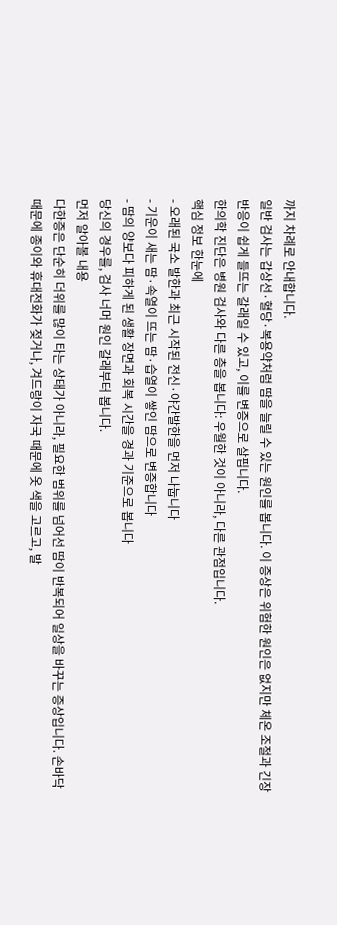까지 차례로 안내합니다.
일반 검사는 갑상선·혈당·복용약처럼 땀을 늘릴 수 있는 원인를 봅니다. 이 증상은 위험한 원인은 없지만 체온 조절과 긴장 반응이 쉽게 들뜨는 갈래일 수 있고, 이를 변증으로 살핍니다.
한의학 진단은 병원 검사와 다른 층을 봅니다: 우월한 것이 아니라, 다른 관점입니다.
핵심 정보 한눈에
- 오래된 국소 발한과 최근 시작된 전신·야간발한을 먼저 나눕니다
- 기운이 새는 땀·속열이 뜨는 땀·습열이 쌓인 땀으로 변증합니다
- 땀의 양보다 피하게 된 생활 장면과 회복 시간을 경과 기준으로 봅니다
당신의 경우를, 검사 너머 원인 갈래부터 봅니다.
먼저 알아볼 내용
다한증은 단순히 더위를 많이 타는 상태가 아니라, 필요한 범위를 넘어선 땀이 반복되어 일상을 바꾸는 증상입니다. 손바닥 때문에 종이와 휴대전화가 젖거나, 겨드랑이 자국 때문에 옷 색을 고르고, 발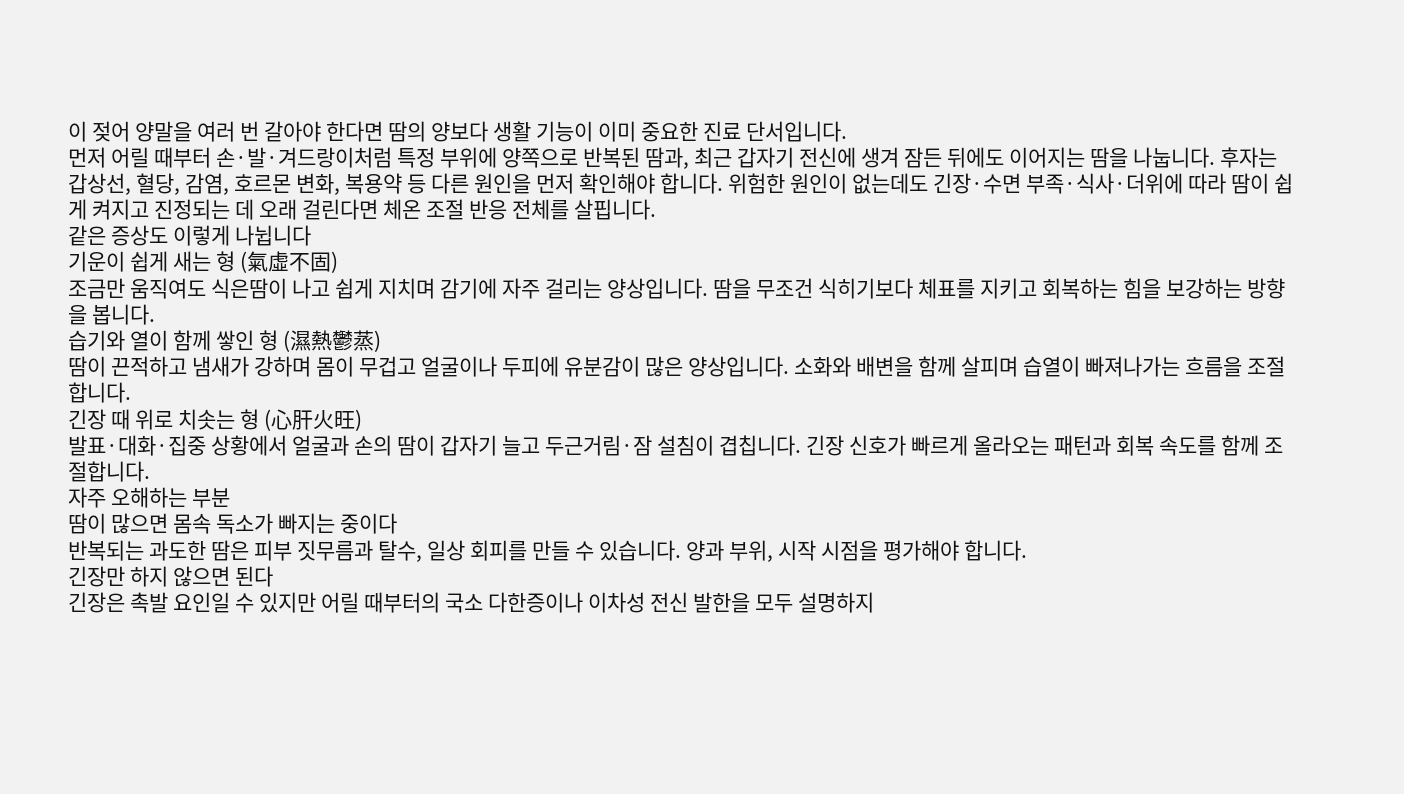이 젖어 양말을 여러 번 갈아야 한다면 땀의 양보다 생활 기능이 이미 중요한 진료 단서입니다.
먼저 어릴 때부터 손·발·겨드랑이처럼 특정 부위에 양쪽으로 반복된 땀과, 최근 갑자기 전신에 생겨 잠든 뒤에도 이어지는 땀을 나눕니다. 후자는 갑상선, 혈당, 감염, 호르몬 변화, 복용약 등 다른 원인을 먼저 확인해야 합니다. 위험한 원인이 없는데도 긴장·수면 부족·식사·더위에 따라 땀이 쉽게 켜지고 진정되는 데 오래 걸린다면 체온 조절 반응 전체를 살핍니다.
같은 증상도 이렇게 나뉩니다
기운이 쉽게 새는 형 (氣虛不固)
조금만 움직여도 식은땀이 나고 쉽게 지치며 감기에 자주 걸리는 양상입니다. 땀을 무조건 식히기보다 체표를 지키고 회복하는 힘을 보강하는 방향을 봅니다.
습기와 열이 함께 쌓인 형 (濕熱鬱蒸)
땀이 끈적하고 냄새가 강하며 몸이 무겁고 얼굴이나 두피에 유분감이 많은 양상입니다. 소화와 배변을 함께 살피며 습열이 빠져나가는 흐름을 조절합니다.
긴장 때 위로 치솟는 형 (心肝火旺)
발표·대화·집중 상황에서 얼굴과 손의 땀이 갑자기 늘고 두근거림·잠 설침이 겹칩니다. 긴장 신호가 빠르게 올라오는 패턴과 회복 속도를 함께 조절합니다.
자주 오해하는 부분
땀이 많으면 몸속 독소가 빠지는 중이다
반복되는 과도한 땀은 피부 짓무름과 탈수, 일상 회피를 만들 수 있습니다. 양과 부위, 시작 시점을 평가해야 합니다.
긴장만 하지 않으면 된다
긴장은 촉발 요인일 수 있지만 어릴 때부터의 국소 다한증이나 이차성 전신 발한을 모두 설명하지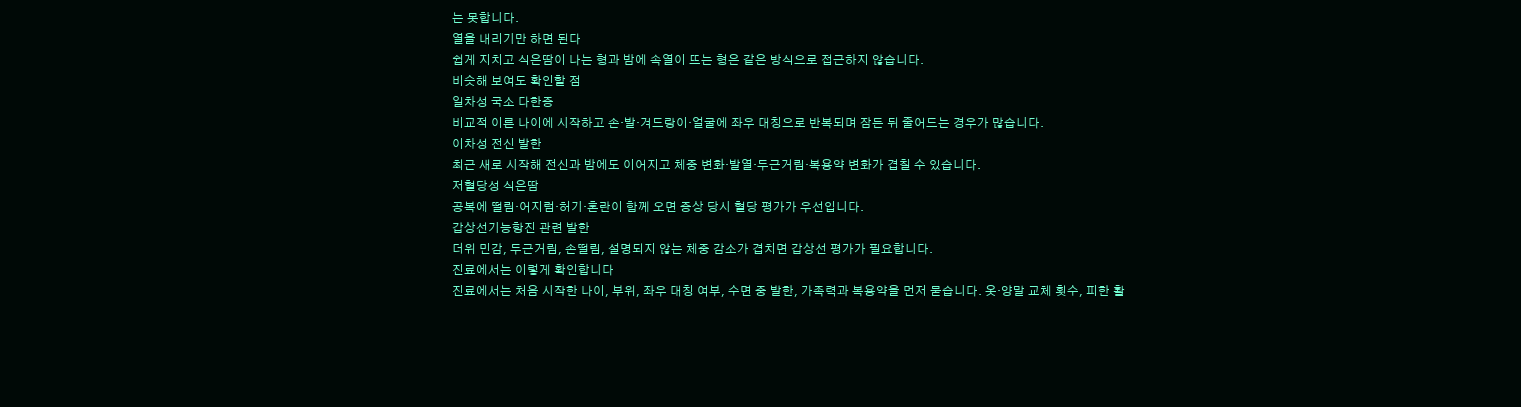는 못합니다.
열을 내리기만 하면 된다
쉽게 지치고 식은땀이 나는 형과 밤에 속열이 뜨는 형은 같은 방식으로 접근하지 않습니다.
비슷해 보여도 확인할 점
일차성 국소 다한증
비교적 이른 나이에 시작하고 손·발·겨드랑이·얼굴에 좌우 대칭으로 반복되며 잠든 뒤 줄어드는 경우가 많습니다.
이차성 전신 발한
최근 새로 시작해 전신과 밤에도 이어지고 체중 변화·발열·두근거림·복용약 변화가 겹칠 수 있습니다.
저혈당성 식은땀
공복에 떨림·어지럼·허기·혼란이 함께 오면 증상 당시 혈당 평가가 우선입니다.
갑상선기능항진 관련 발한
더위 민감, 두근거림, 손떨림, 설명되지 않는 체중 감소가 겹치면 갑상선 평가가 필요합니다.
진료에서는 이렇게 확인합니다
진료에서는 처음 시작한 나이, 부위, 좌우 대칭 여부, 수면 중 발한, 가족력과 복용약을 먼저 묻습니다. 옷·양말 교체 횟수, 피한 활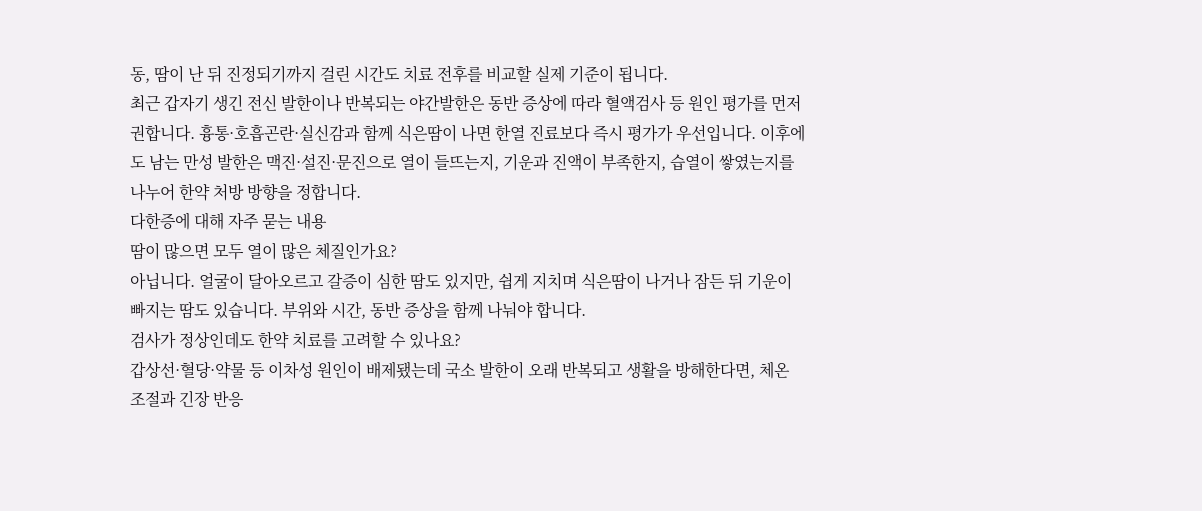동, 땀이 난 뒤 진정되기까지 걸린 시간도 치료 전후를 비교할 실제 기준이 됩니다.
최근 갑자기 생긴 전신 발한이나 반복되는 야간발한은 동반 증상에 따라 혈액검사 등 원인 평가를 먼저 권합니다. 흉통·호흡곤란·실신감과 함께 식은땀이 나면 한열 진료보다 즉시 평가가 우선입니다. 이후에도 남는 만성 발한은 맥진·설진·문진으로 열이 들뜨는지, 기운과 진액이 부족한지, 습열이 쌓였는지를 나누어 한약 처방 방향을 정합니다.
다한증에 대해 자주 묻는 내용
땀이 많으면 모두 열이 많은 체질인가요?
아닙니다. 얼굴이 달아오르고 갈증이 심한 땀도 있지만, 쉽게 지치며 식은땀이 나거나 잠든 뒤 기운이 빠지는 땀도 있습니다. 부위와 시간, 동반 증상을 함께 나눠야 합니다.
검사가 정상인데도 한약 치료를 고려할 수 있나요?
갑상선·혈당·약물 등 이차성 원인이 배제됐는데 국소 발한이 오래 반복되고 생활을 방해한다면, 체온 조절과 긴장 반응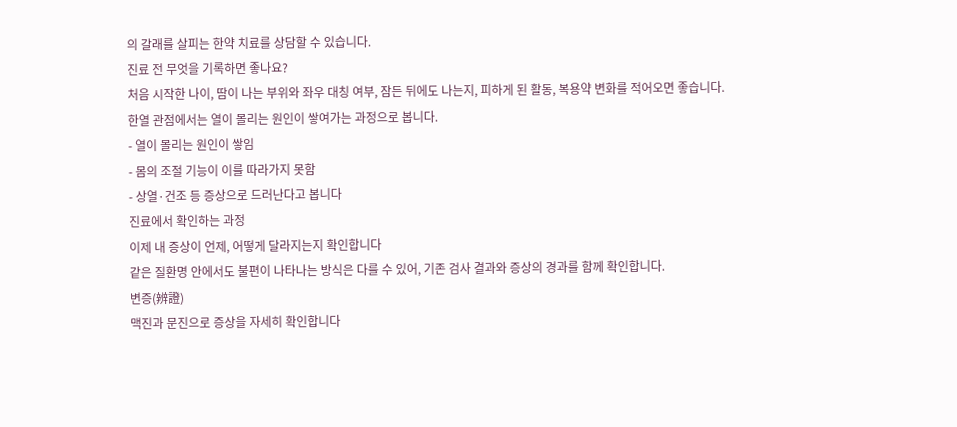의 갈래를 살피는 한약 치료를 상담할 수 있습니다.
진료 전 무엇을 기록하면 좋나요?
처음 시작한 나이, 땀이 나는 부위와 좌우 대칭 여부, 잠든 뒤에도 나는지, 피하게 된 활동, 복용약 변화를 적어오면 좋습니다.
한열 관점에서는 열이 몰리는 원인이 쌓여가는 과정으로 봅니다.
- 열이 몰리는 원인이 쌓임
- 몸의 조절 기능이 이를 따라가지 못함
- 상열·건조 등 증상으로 드러난다고 봅니다
진료에서 확인하는 과정
이제 내 증상이 언제, 어떻게 달라지는지 확인합니다
같은 질환명 안에서도 불편이 나타나는 방식은 다를 수 있어, 기존 검사 결과와 증상의 경과를 함께 확인합니다.
변증(辨證)
맥진과 문진으로 증상을 자세히 확인합니다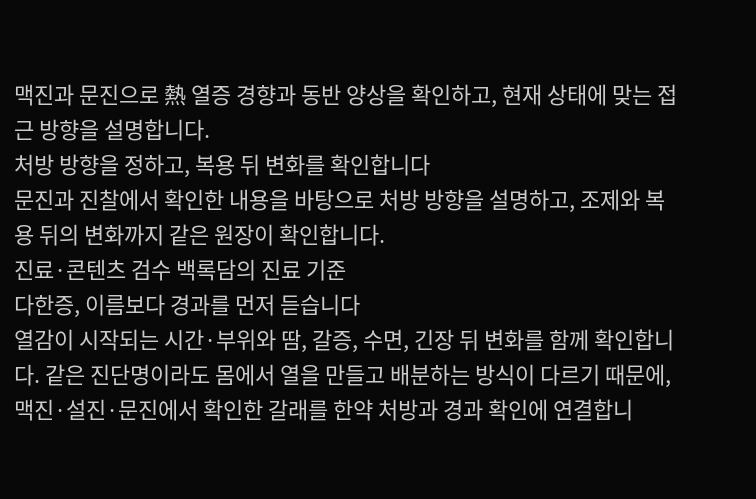맥진과 문진으로 熱 열증 경향과 동반 양상을 확인하고, 현재 상태에 맞는 접근 방향을 설명합니다.
처방 방향을 정하고, 복용 뒤 변화를 확인합니다
문진과 진찰에서 확인한 내용을 바탕으로 처방 방향을 설명하고, 조제와 복용 뒤의 변화까지 같은 원장이 확인합니다.
진료·콘텐츠 검수 백록담의 진료 기준
다한증, 이름보다 경과를 먼저 듣습니다
열감이 시작되는 시간·부위와 땀, 갈증, 수면, 긴장 뒤 변화를 함께 확인합니다. 같은 진단명이라도 몸에서 열을 만들고 배분하는 방식이 다르기 때문에, 맥진·설진·문진에서 확인한 갈래를 한약 처방과 경과 확인에 연결합니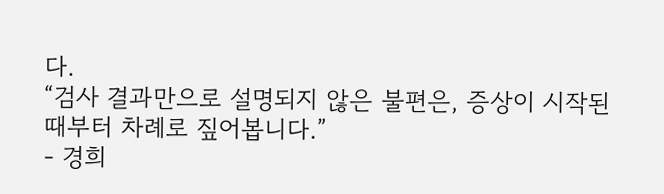다.
“검사 결과만으로 설명되지 않은 불편은, 증상이 시작된 때부터 차례로 짚어봅니다.”
- 경희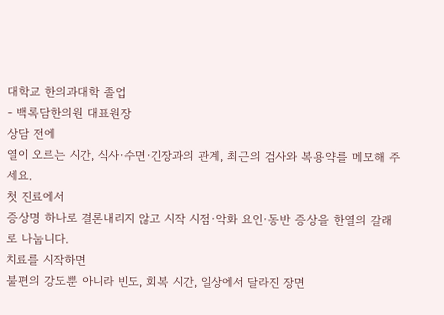대학교 한의과대학 졸업
- 백록담한의원 대표원장
상담 전에
열이 오르는 시간, 식사·수면·긴장과의 관계, 최근의 검사와 복용약를 메모해 주세요.
첫 진료에서
증상명 하나로 결론내리지 않고 시작 시점·악화 요인·동반 증상을 한열의 갈래로 나눕니다.
치료를 시작하면
불편의 강도뿐 아니라 빈도, 회복 시간, 일상에서 달라진 장면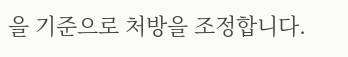을 기준으로 처방을 조정합니다.